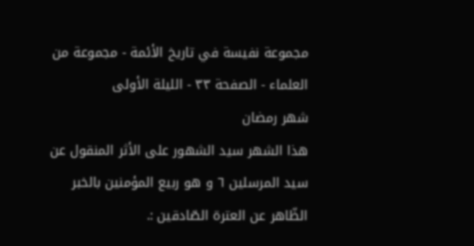مجموعة نفيسة في تاريخ الأئمة - مجموعة من العلماء - الصفحة ٣٣ - الليلة الأولى
شهر رمضان
هذا الشهر سيد الشهور على الأثر المنقول عن سيد المرسلين ٦ و هو ربيع المؤمنين بالخبر الظّاهر عن العترة الصّادقين :.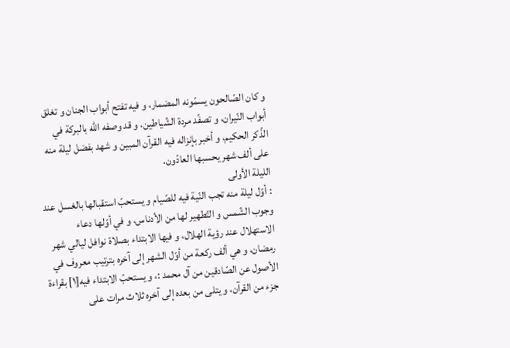و كان الصّالحون يسمّونه المضمار، و فيه تفتح أبواب الجنان و تغلق أبواب النّيران، و تصفّد مردة الشّياطين، و قد وصفه اللّه بالبركة في الذّكر الحكيم، و أخبر بإنزاله فيه القرآن المبين و شهد بفضل ليلة منه على ألف شهر يحسبها العادّون.
الليلة الأولى
: أوّل ليلة منه تجب النّية فيه للصّيام و يستحبّ استقبالها بالغسل عند وجوب الشّمس و التّطهير لها من الأدناس، و في أوّلها دعاء الاستهلال عند رؤية الهلال، و فيها الابتداء بصلاة نوافل ليالي شهر رمضان، و هي ألف ركعة من أوّل الشهر إلى آخره بترتيب معروف في الأصول عن الصّادقين من آل محمد :، و يستحبّ الابتداء فيه[١] بقراءة جزء من القرآن، و يتلى من بعده إلى آخره ثلاث مرات على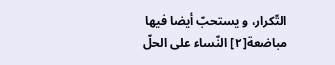التّكرار، و يستحبّ أيضا فيها مباضعة[٢] النّساء على الحلّ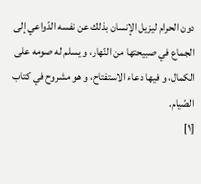دون الحرام ليزيل الإنسان بذلك عن نفسه الدّواعي إلى الجماع في صبيحتها من النّهار، و يسلم له صومه على الكمال، و فيها دعاء الاستفتاح، و هو مشروح في كتاب الصّيام.
[١]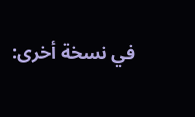في نسخة أخرى: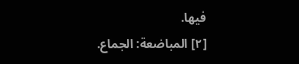فيها.
[٢] المباضعة: الجماع.